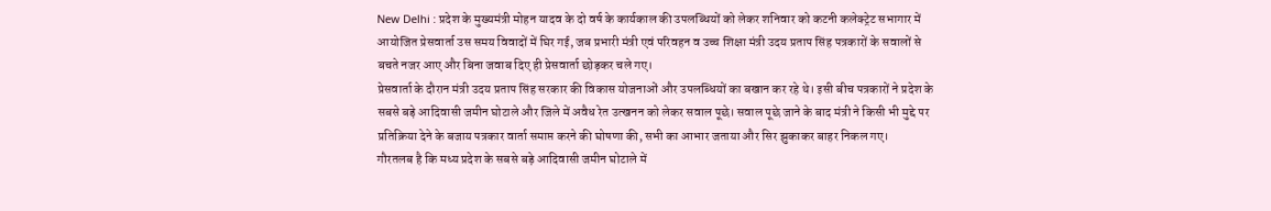New Delhi : प्रदेश के मुख्यमंत्री मोहन यादव के दो वर्ष के कार्यकाल की उपलब्धियों को लेकर शनिवार को कटनी कलेक्ट्रेट सभागार में आयोजित प्रेसवार्ता उस समय विवादों में घिर गई, जब प्रभारी मंत्री एवं परिवहन व उच्च शिक्षा मंत्री उदय प्रताप सिंह पत्रकारों के सवालों से बचते नजर आए और बिना जवाब दिए ही प्रेसवार्ता छोड़कर चले गए।
प्रेसवार्ता के दौरान मंत्री उदय प्रताप सिंह सरकार की विकास योजनाओं और उपलब्धियों का बखान कर रहे थे। इसी बीच पत्रकारों ने प्रदेश के सबसे बड़े आदिवासी जमीन घोटाले और जिले में अवैध रेत उत्खनन को लेकर सवाल पूछे। सवाल पूछे जाने के बाद मंत्री ने किसी भी मुद्दे पर प्रतिक्रिया देने के बजाय पत्रकार वार्ता समाप्त करने की घोषणा की, सभी का आभार जताया और सिर झुकाकर बाहर निकल गए।
गौरतलब है कि मध्य प्रदेश के सबसे बड़े आदिवासी जमीन घोटाले में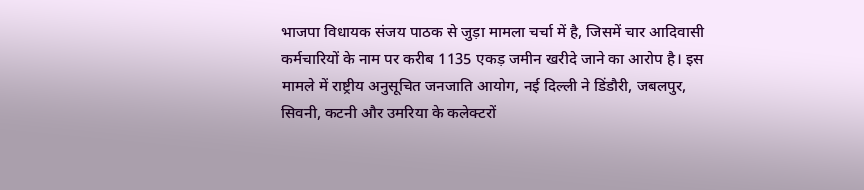भाजपा विधायक संजय पाठक से जुड़ा मामला चर्चा में है, जिसमें चार आदिवासी कर्मचारियों के नाम पर करीब 1135 एकड़ जमीन खरीदे जाने का आरोप है। इस मामले में राष्ट्रीय अनुसूचित जनजाति आयोग, नई दिल्ली ने डिंडौरी, जबलपुर, सिवनी, कटनी और उमरिया के कलेक्टरों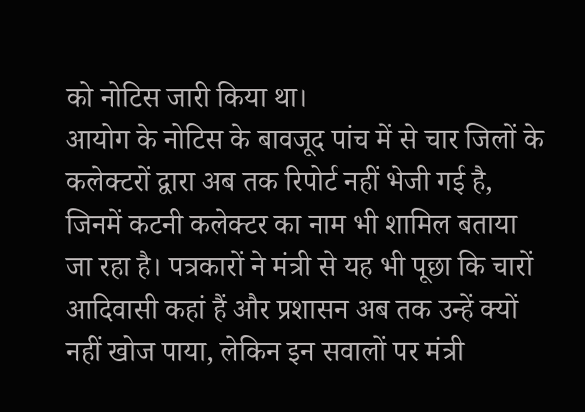को नोटिस जारी किया था।
आयोग के नोटिस के बावजूद पांच में से चार जिलों के कलेक्टरों द्वारा अब तक रिपोर्ट नहीं भेजी गई है, जिनमें कटनी कलेक्टर का नाम भी शामिल बताया जा रहा है। पत्रकारों ने मंत्री से यह भी पूछा कि चारों आदिवासी कहां हैं और प्रशासन अब तक उन्हें क्यों नहीं खोज पाया, लेकिन इन सवालों पर मंत्री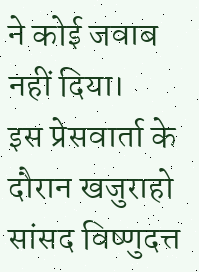ने कोई जवाब नहीं दिया।
इस प्रेसवार्ता के दौरान खजुराहो सांसद विष्णुदत्त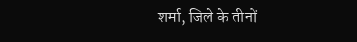शर्मा, जिले के तीनों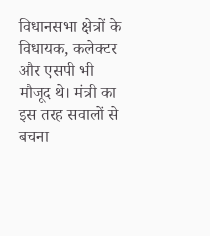विधानसभा क्षेत्रों के विधायक, कलेक्टर और एसपी भी मौजूद थे। मंत्री का इस तरह सवालों से बचना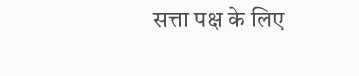सत्ता पक्ष के लिए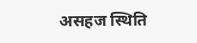असहज स्थिति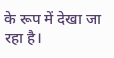के रूप में देखा जा रहा है।